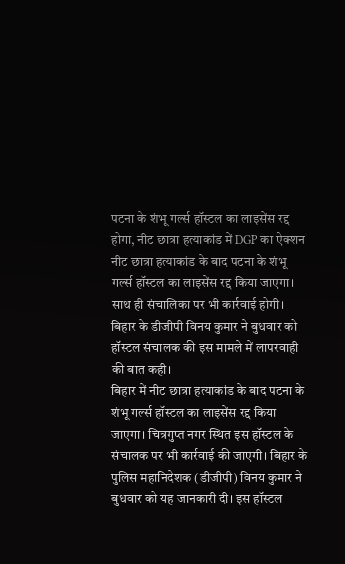पटना के शंभू गर्ल्स हॉस्टल का लाइसेंस रद्द होगा, नीट छात्रा हत्याकांड में DGP का ऐक्शन
नीट छात्रा हत्याकांड के बाद पटना के शंभू गर्ल्स हॉस्टल का लाइसेंस रद्द किया जाएगा। साथ ही संचालिका पर भी कार्रवाई होगी। बिहार के डीजीपी विनय कुमार ने बुधवार को हॉस्टल संचालक की इस मामले में लापरवाही की बात कही।
बिहार में नीट छात्रा हत्याकांड के बाद पटना के शंभू गर्ल्स हॉस्टल का लाइसेंस रद्द किया जाएगा। चित्रगुप्त नगर स्थित इस हॉस्टल के संचालक पर भी कार्रवाई की जाएगी। बिहार के पुलिस महानिदेशक (डीजीपी) विनय कुमार ने बुधवार को यह जानकारी दी। इस हॉस्टल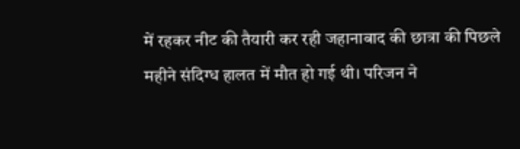में रहकर नीट की तैयारी कर रही जहानाबाद की छात्रा की पिछले महीने संदिग्ध हालत में मौत हो गई थी। परिजन ने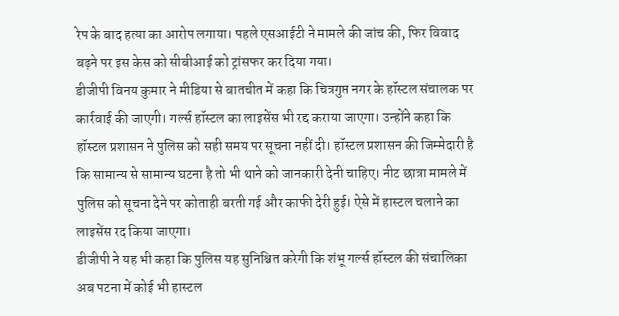रेप के बाद हत्या का आरोप लगाया। पहले एसआईटी ने मामले की जांच की, फिर विवाद बढ़ने पर इस केस को सीबीआई को ट्रांसफर कर दिया गया।
डीजीपी विनय कुमार ने मीडिया से बातचीत में कहा कि चित्रगुप्त नगर के हॉस्टल संचालक पर कार्रवाई की जाएगी। गर्ल्स हॉस्टल का लाइसेंस भी रद्द कराया जाएगा। उन्होंने कहा कि हॉस्टल प्रशासन ने पुलिस को सही समय पर सूचना नहीं दी। हॉस्टल प्रशासन की जिम्मेदारी है कि सामान्य से सामान्य घटना है तो भी थाने को जानकारी देनी चाहिए। नीट छात्रा मामले में पुलिस को सूचना देने पर कोताही बरती गई और काफी देरी हुई। ऐसे में हास्टल चलाने का लाइसेंस रद किया जाएगा।
डीजीपी ने यह भी कहा कि पुलिस यह सुनिश्चित करेगी कि शंभू गर्ल्स हॉस्टल की संचालिका अब पटना में कोई भी हास्टल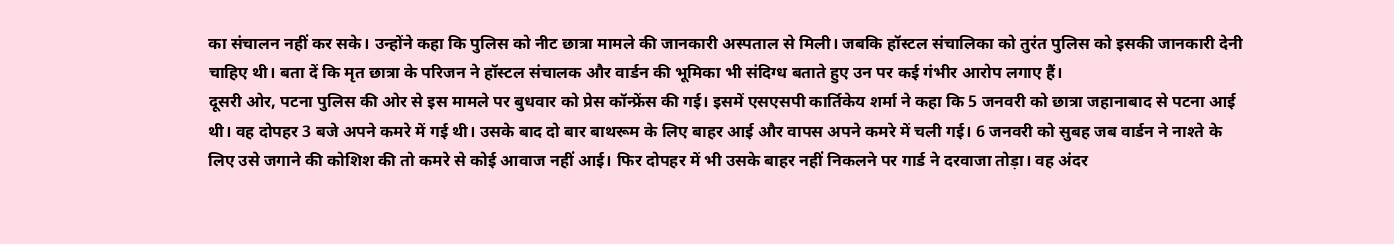का संचालन नहीं कर सके। उन्होंने कहा कि पुलिस को नीट छात्रा मामले की जानकारी अस्पताल से मिली। जबकि हॉस्टल संचालिका को तुरंत पुलिस को इसकी जानकारी देनी चाहिए थी। बता दें कि मृत छात्रा के परिजन ने हॉस्टल संचालक और वार्डन की भूमिका भी संदिग्ध बताते हुए उन पर कई गंभीर आरोप लगाए हैं।
दूसरी ओर, पटना पुलिस की ओर से इस मामले पर बुधवार को प्रेस कॉन्फ्रेंस की गई। इसमें एसएसपी कार्तिकेय शर्मा ने कहा कि 5 जनवरी को छात्रा जहानाबाद से पटना आई थी। वह दोपहर 3 बजे अपने कमरे में गई थी। उसके बाद दो बार बाथरूम के लिए बाहर आई और वापस अपने कमरे में चली गई। 6 जनवरी को सुबह जब वार्डन ने नाश्ते के लिए उसे जगाने की कोशिश की तो कमरे से कोई आवाज नहीं आई। फिर दोपहर में भी उसके बाहर नहीं निकलने पर गार्ड ने दरवाजा तोड़ा। वह अंदर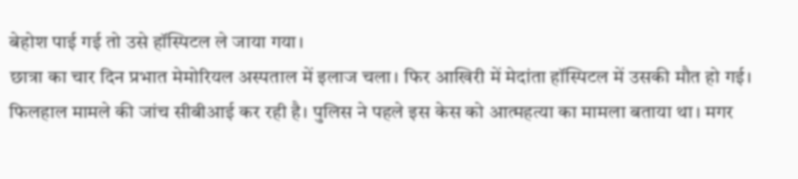बेहोश पाई गई तो उसे हॉस्पिटल ले जाया गया।
छात्रा का चार दिन प्रभात मेमोरियल अस्पताल में इलाज चला। फिर आखिरी में मेदांता हॉस्पिटल में उसकी मौत हो गई। फिलहाल मामले की जांच सीबीआई कर रही है। पुलिस ने पहले इस केस को आत्महत्या का मामला बताया था। मगर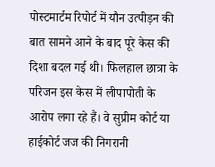पोस्टमार्टम रिपोर्ट में यौन उत्पीड़न की बात सामने आने के बाद पूरे केस की दिशा बदल गई थी। फिलहाल छात्रा के परिजन इस केस में लीपापोती के आरोप लगा रहे हैं। वे सुप्रीम कोर्ट या हाईकोर्ट जज की निगरानी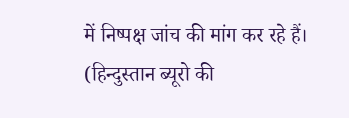में निष्पक्ष जांच की मांग कर रहे हैं।
(हिन्दुस्तान ब्यूरो की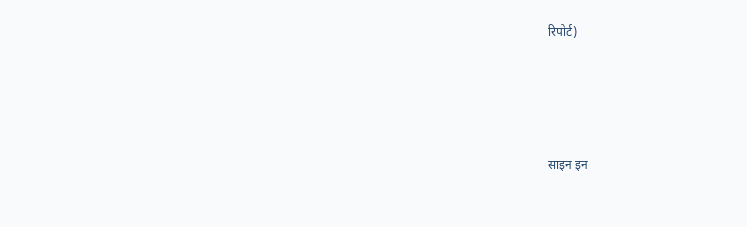रिपोर्ट)




साइन इन